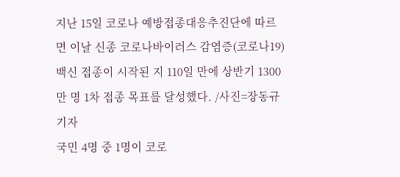지난 15일 코로나 예방접종대응추진단에 따르면 이날 신종 코로나바이러스 감염증(코로나19) 백신 접종이 시작된 지 110일 만에 상반기 1300만 명 1차 접종 목표를 달성했다. /사진=장동규 기자
국민 4명 중 1명이 코로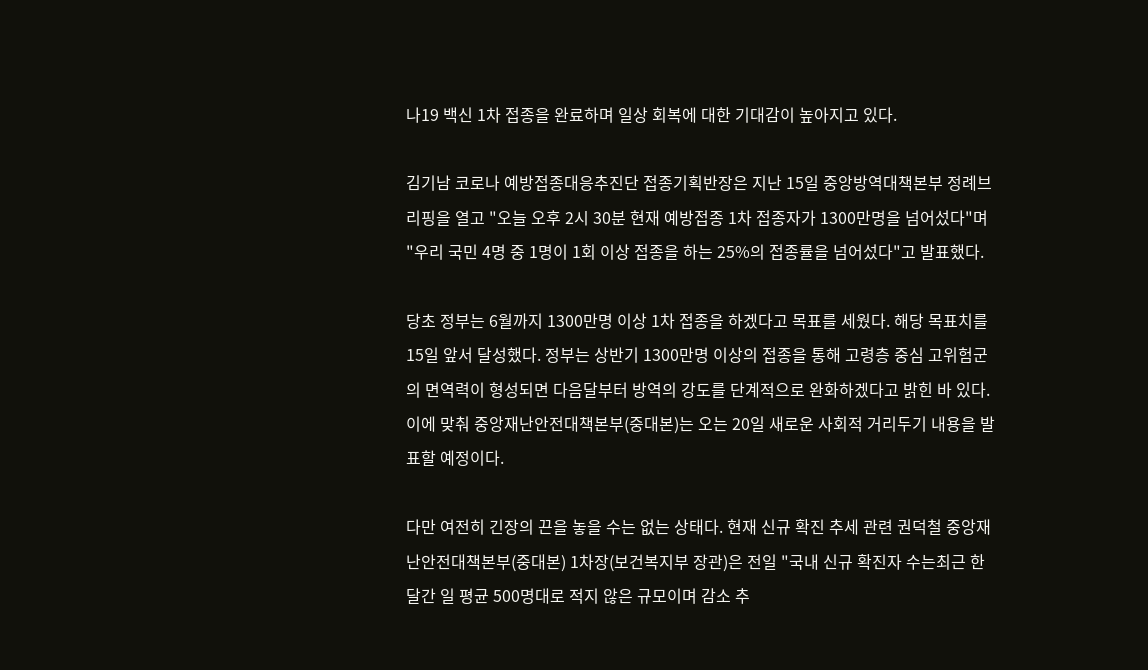나19 백신 1차 접종을 완료하며 일상 회복에 대한 기대감이 높아지고 있다.

김기남 코로나 예방접종대응추진단 접종기획반장은 지난 15일 중앙방역대책본부 정례브리핑을 열고 "오늘 오후 2시 30분 현재 예방접종 1차 접종자가 1300만명을 넘어섰다"며 "우리 국민 4명 중 1명이 1회 이상 접종을 하는 25%의 접종률을 넘어섰다"고 발표했다.

당초 정부는 6월까지 1300만명 이상 1차 접종을 하겠다고 목표를 세웠다. 해당 목표치를 15일 앞서 달성했다. 정부는 상반기 1300만명 이상의 접종을 통해 고령층 중심 고위험군의 면역력이 형성되면 다음달부터 방역의 강도를 단계적으로 완화하겠다고 밝힌 바 있다. 이에 맞춰 중앙재난안전대책본부(중대본)는 오는 20일 새로운 사회적 거리두기 내용을 발표할 예정이다.

다만 여전히 긴장의 끈을 놓을 수는 없는 상태다. 현재 신규 확진 추세 관련 권덕철 중앙재난안전대책본부(중대본) 1차장(보건복지부 장관)은 전일 "국내 신규 확진자 수는최근 한 달간 일 평균 500명대로 적지 않은 규모이며 감소 추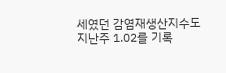세였던 감염재생산지수도 지난주 1.02를 기록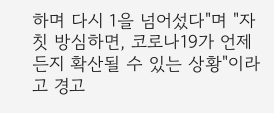하며 다시 1을 넘어섰다"며 "자칫 방심하면, 코로나19가 언제든지 확산될 수 있는 상황"이라고 경고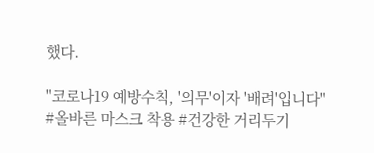했다.

"코로나19 예방수칙, '의무'이자 '배려'입니다"
#올바른 마스크 착용 #건강한 거리두기